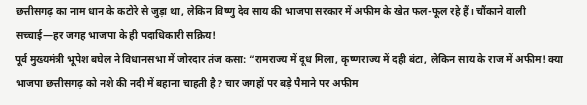छत्तीसगढ़ का नाम धान के कटोरे से जुड़ा था, लेकिन विष्णु देव साय की भाजपा सरकार में अफीम के खेत फल-फूल रहे हैं। चौंकाने वाली सच्चाई—हर जगह भाजपा के ही पदाधिकारी सक्रिय!
पूर्व मुख्यमंत्री भूपेश बघेल ने विधानसभा में जोरदार तंज कसा: “रामराज्य में दूध मिला, कृष्णराज्य में दही बंटा, लेकिन साय के राज में अफीम! क्या भाजपा छत्तीसगढ़ को नशे की नदी में बहाना चाहती है? चार जगहों पर बड़े पैमाने पर अफीम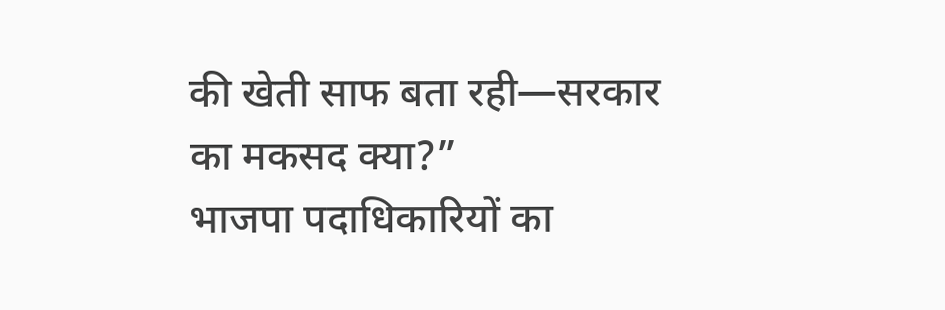की खेती साफ बता रही—सरकार का मकसद क्या?”
भाजपा पदाधिकारियों का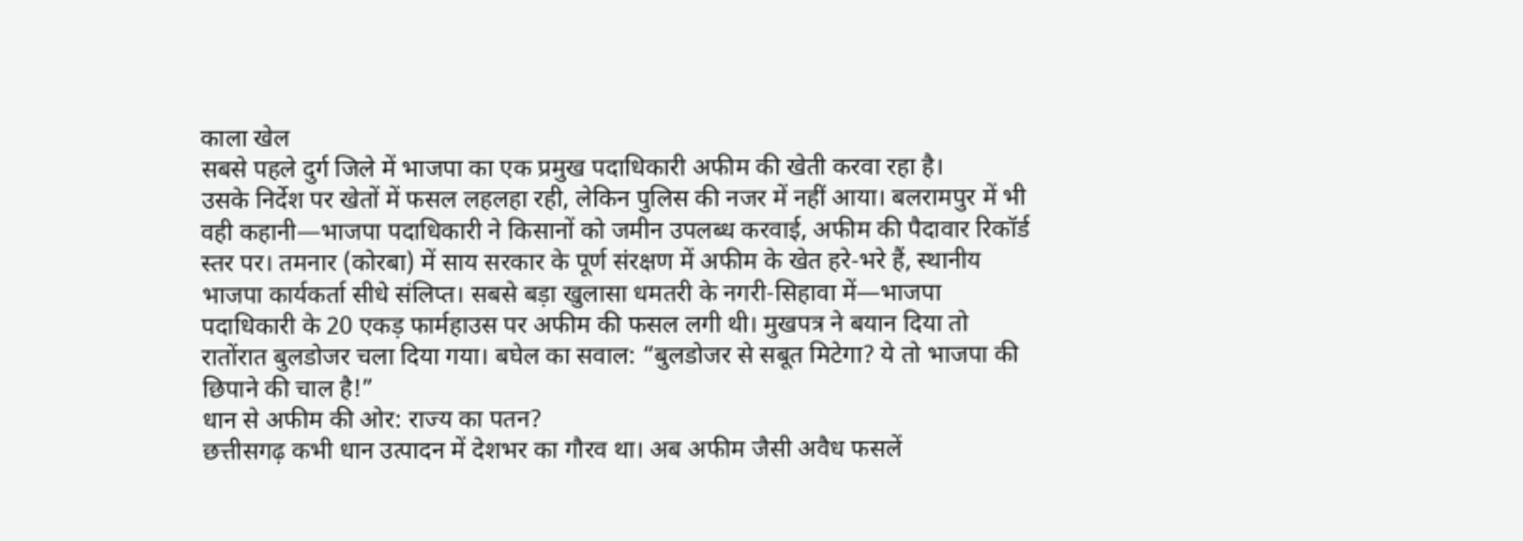काला खेल
सबसे पहले दुर्ग जिले में भाजपा का एक प्रमुख पदाधिकारी अफीम की खेती करवा रहा है।
उसके निर्देश पर खेतों में फसल लहलहा रही, लेकिन पुलिस की नजर में नहीं आया। बलरामपुर में भी वही कहानी—भाजपा पदाधिकारी ने किसानों को जमीन उपलब्ध करवाई, अफीम की पैदावार रिकॉर्ड स्तर पर। तमनार (कोरबा) में साय सरकार के पूर्ण संरक्षण में अफीम के खेत हरे-भरे हैं, स्थानीय भाजपा कार्यकर्ता सीधे संलिप्त। सबसे बड़ा खुलासा धमतरी के नगरी-सिहावा में—भाजपा पदाधिकारी के 20 एकड़ फार्महाउस पर अफीम की फसल लगी थी। मुखपत्र ने बयान दिया तो रातोंरात बुलडोजर चला दिया गया। बघेल का सवाल: “बुलडोजर से सबूत मिटेगा? ये तो भाजपा की छिपाने की चाल है!”
धान से अफीम की ओर: राज्य का पतन?
छत्तीसगढ़ कभी धान उत्पादन में देशभर का गौरव था। अब अफीम जैसी अवैध फसलें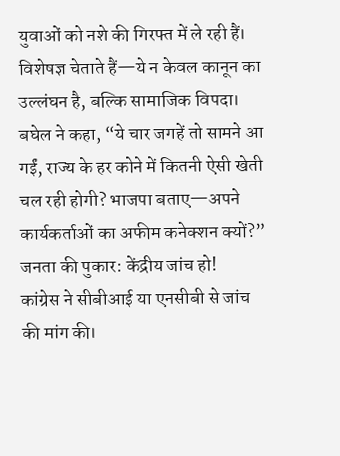युवाओं को नशे की गिरफ्त में ले रही हैं। विशेषज्ञ चेताते हैं—ये न केवल कानून का उल्लंघन है, बल्कि सामाजिक विपदा। बघेल ने कहा, “ये चार जगहें तो सामने आ गईं, राज्य के हर कोने में कितनी ऐसी खेती चल रही होगी? भाजपा बताए—अपने कार्यकर्ताओं का अफीम कनेक्शन क्यों?”
जनता की पुकार: केंद्रीय जांच हो!
कांग्रेस ने सीबीआई या एनसीबी से जांच की मांग की।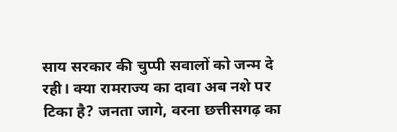साय सरकार की चुप्पी सवालों को जन्म दे रही। क्या रामराज्य का दावा अब नशे पर टिका है? जनता जागे, वरना छत्तीसगढ़ का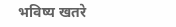भविष्य खतरे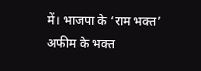में। भाजपा के ‘राम भक्त’ अफीम के भक्त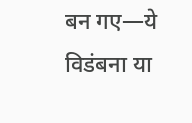बन गए—ये विडंबना या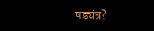षड्यंत्र?